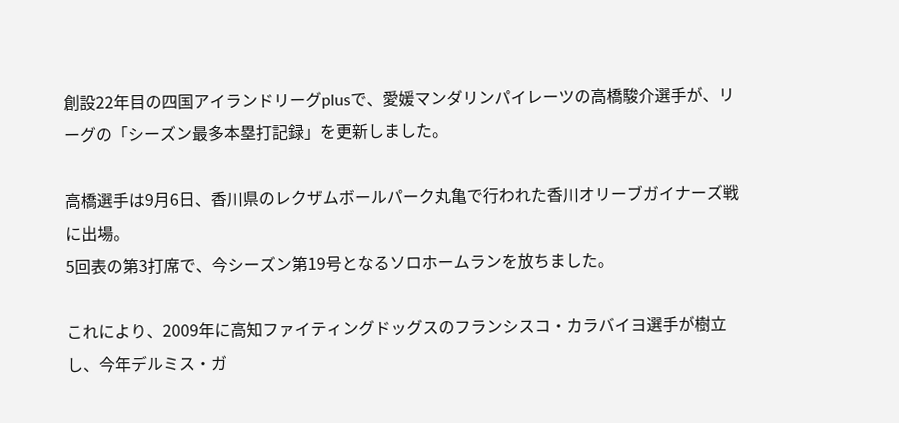創設22年目の四国アイランドリーグplusで、愛媛マンダリンパイレーツの高橋駿介選手が、リーグの「シーズン最多本塁打記録」を更新しました。

高橋選手は9月6日、香川県のレクザムボールパーク丸亀で行われた香川オリーブガイナーズ戦に出場。
5回表の第3打席で、今シーズン第19号となるソロホームランを放ちました。

これにより、2009年に高知ファイティングドッグスのフランシスコ・カラバイヨ選手が樹立し、今年デルミス・ガ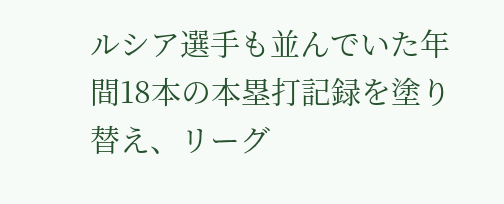ルシア選手も並んでいた年間18本の本塁打記録を塗り替え、リーグ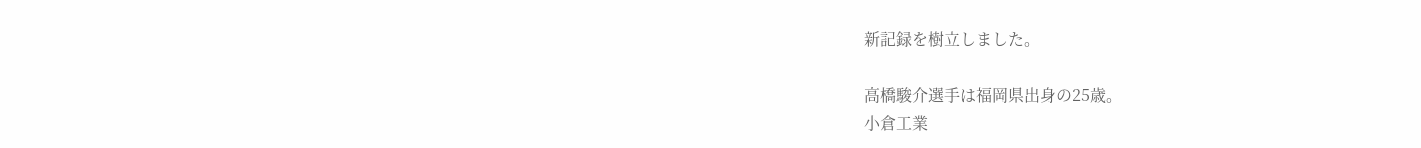新記録を樹立しました。

高橋駿介選手は福岡県出身の25歳。
小倉工業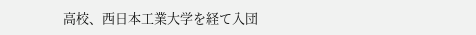高校、西日本工業大学を経て入団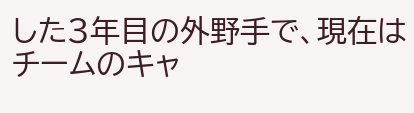した3年目の外野手で、現在はチームのキャ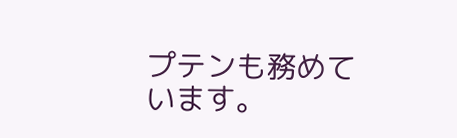プテンも務めています。